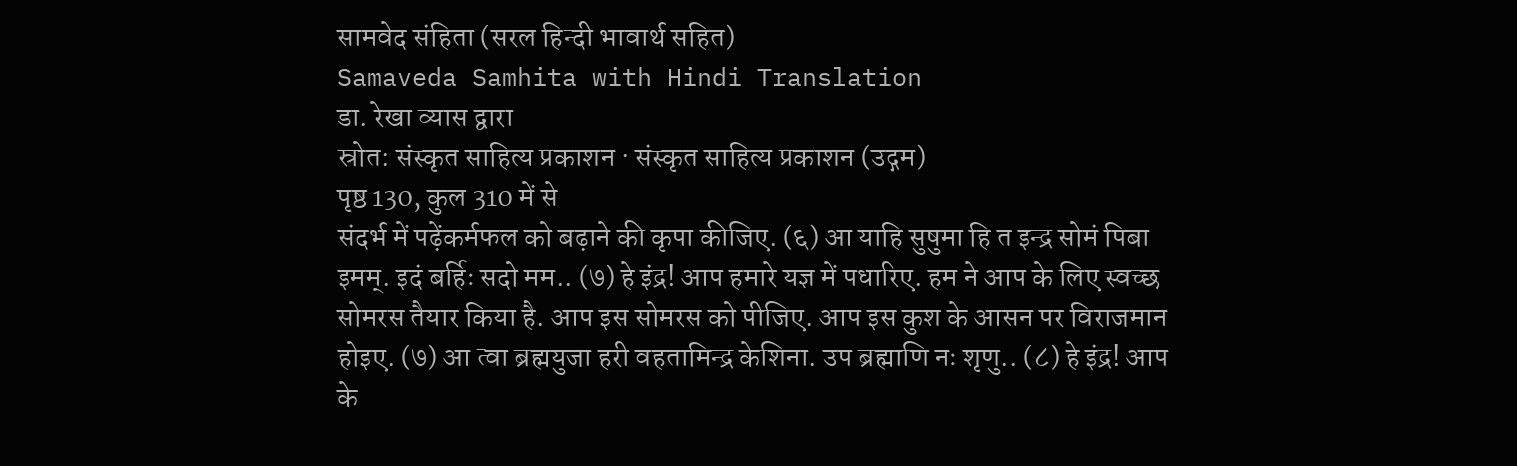सामवेद संहिता (सरल हिन्दी भावार्थ सहित)
Samaveda Samhita with Hindi Translation
डा. रेखा व्यास द्वारा
स्रोत: संस्कृत साहित्य प्रकाशन · संस्कृत साहित्य प्रकाशन (उद्गम)
पृष्ठ 130, कुल 310 में से
संदर्भ में पढ़ेंकर्मफल को बढ़ाने की कृपा कीजिए. (६) आ याहि सुषुमा हि त इन्द्र सोमं पिबा इमम्. इदं बर्हिः सदो मम.. (७) हे इंद्र! आप हमारे यज्ञ में पधारिए. हम ने आप के लिए स्वच्छ सोमरस तैयार किया है. आप इस सोमरस को पीजिए. आप इस कुश के आसन पर विराजमान होइए. (७) आ त्वा ब्रह्मयुजा हरी वहतामिन्द्र केशिना. उप ब्रह्माणि नः शृणु.. (८) हे इंद्र! आप के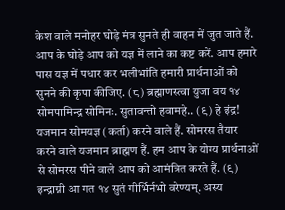केश वाले मनोहर घोड़े मंत्र सुनते ही वाहन में जुत जाते हैं. आप के घोड़े आप को यज्ञ में लाने का कष्ट करें. आप हमारे पास यज्ञ में पधार कर भलीभांति हमारी प्रार्थनाओं को सुनने की कृपा कीजिए. (८) ब्रह्माणस्त्वा युजा वय १४ सोमपामिन्द्र सोमिनः. सुतावन्तो हवामहे.. (९) हे इंद्र! यजमान सोमयज्ञ (कर्ता) करने वाले हैं. सोमरस तैयार करने वाले यजमान ब्राह्मण हैं. हम आप के योग्य प्रार्थनाओं से सोमरस पीने वाले आप को आमंत्रित करते हैं. (९) इन्द्राग्नी आ गत १४ सुतं गीर्भिर्नभो वरेण्यम्. अस्य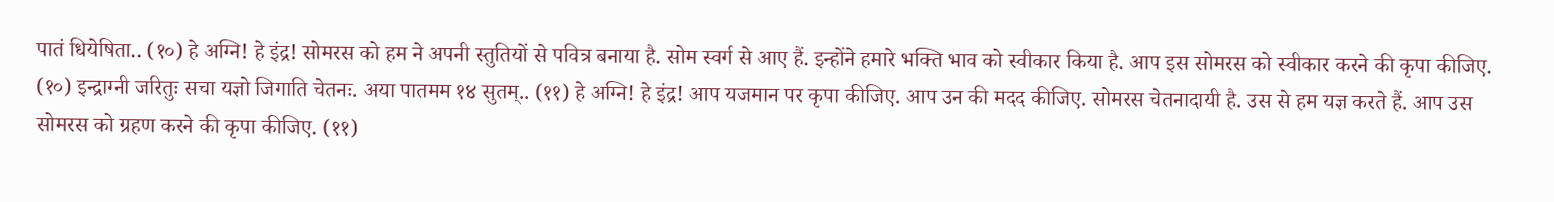पातं धियेषिता.. (१०) हे अग्नि! हे इंद्र! सोमरस को हम ने अपनी स्तुतियों से पवित्र बनाया है. सोम स्वर्ग से आए हैं. इन्होंने हमारे भक्ति भाव को स्वीकार किया है. आप इस सोमरस को स्वीकार करने की कृपा कीजिए. (१०) इन्द्राग्नी जरितुः सचा यज्ञो जिगाति चेतनः. अया पातमम १४ सुतम्.. (११) हे अग्नि! हे इंद्र! आप यजमान पर कृपा कीजिए. आप उन की मदद कीजिए. सोमरस चेतनादायी है. उस से हम यज्ञ करते हैं. आप उस सोमरस को ग्रहण करने की कृपा कीजिए. (११)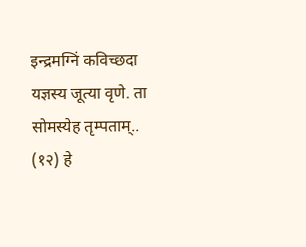इन्द्रमग्निं कविच्छदा यज्ञस्य जूत्या वृणे. ता सोमस्येह तृम्पताम्.. (१२) हे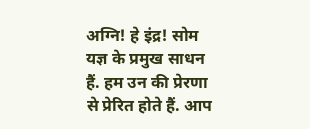अग्नि! हे इंद्र! सोम यज्ञ के प्रमुख साधन हैं. हम उन की प्रेरणा से प्रेरित होते हैं. आप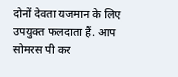दोनों देवता यजमान के लिए उपयुक्त फलदाता हैं. आप सोमरस पी कर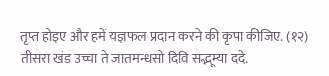तृप्त होइए और हमें यज्ञफल प्रदान करने की कृपा कीजिए. (१२) तीसरा खंड उच्चा ते जातमन्धसो दिवि सद्भूम्या ददे.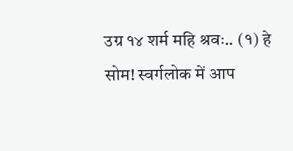उग्र १४ शर्म महि श्रवः.. (१) हे सोम! स्वर्गलोक में आप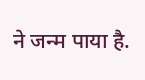ने जन्म पाया है.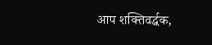आप शक्तिवर्द्धक,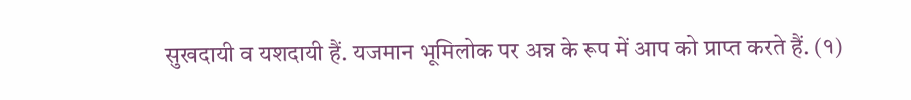सुखदायी व यशदायी हैं. यजमान भूमिलोक पर अन्न के रूप में आप को प्राप्त करते हैं. (१)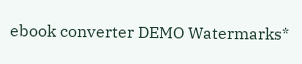ebook converter DEMO Watermarks*